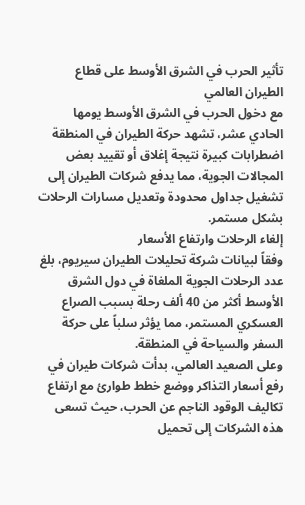تأثير الحرب في الشرق الأوسط على قطاع الطيران العالمي
مع دخول الحرب في الشرق الأوسط يومها الحادي عشر، تشهد حركة الطيران في المنطقة اضطرابات كبيرة نتيجة إغلاق أو تقييد بعض المجالات الجوية، مما يدفع شركات الطيران إلى تشغيل جداول محدودة وتعديل مسارات الرحلات بشكل مستمر.
إلغاء الرحلات وارتفاع الأسعار
وفقاً لبيانات شركة تحليلات الطيران سيريوم، بلغ عدد الرحلات الجوية الملغاة في دول الشرق الأوسط أكثر من 40 ألف رحلة بسبب الصراع العسكري المستمر، مما يؤثر سلباً على حركة السفر والسياحة في المنطقة.
وعلى الصعيد العالمي، بدأت شركات طيران في رفع أسعار التذاكر ووضع خطط طوارئ مع ارتفاع تكاليف الوقود الناجم عن الحرب، حيث تسعى هذه الشركات إلى تحميل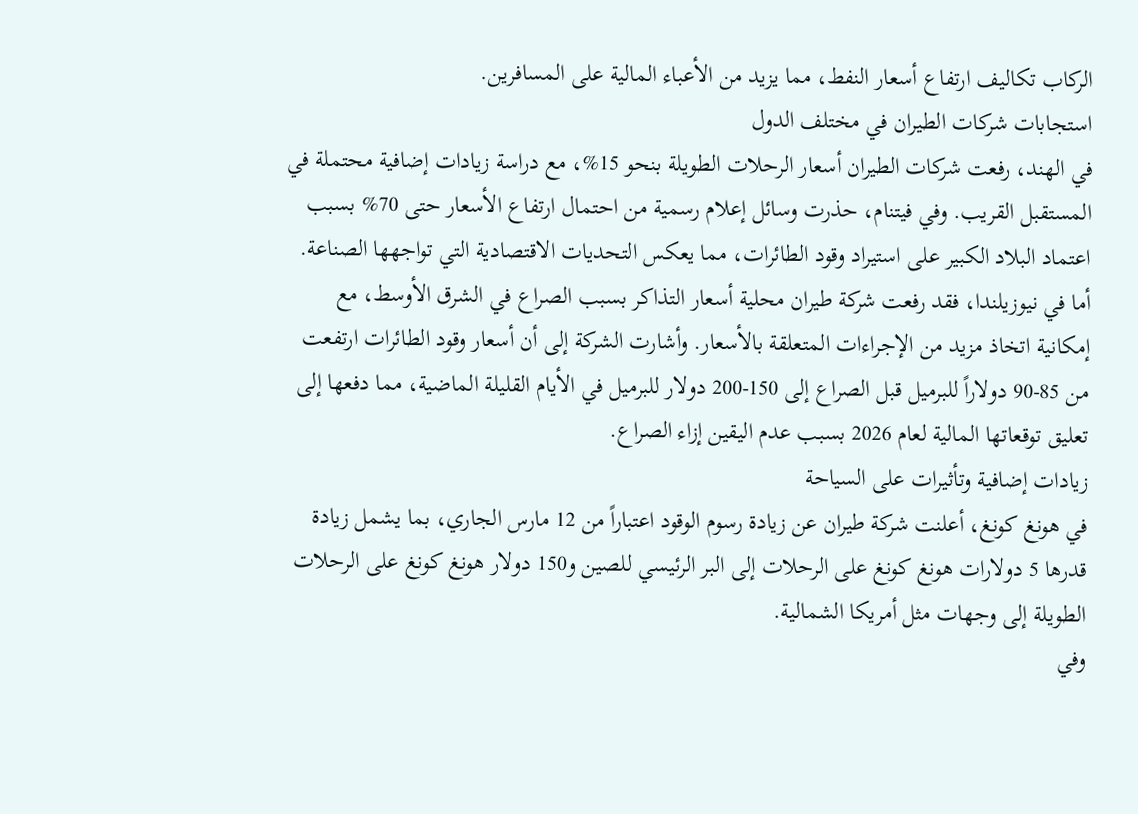الركاب تكاليف ارتفاع أسعار النفط، مما يزيد من الأعباء المالية على المسافرين.
استجابات شركات الطيران في مختلف الدول
في الهند، رفعت شركات الطيران أسعار الرحلات الطويلة بنحو 15%، مع دراسة زيادات إضافية محتملة في المستقبل القريب. وفي فيتنام، حذرت وسائل إعلام رسمية من احتمال ارتفاع الأسعار حتى 70% بسبب اعتماد البلاد الكبير على استيراد وقود الطائرات، مما يعكس التحديات الاقتصادية التي تواجهها الصناعة.
أما في نيوزيلندا، فقد رفعت شركة طيران محلية أسعار التذاكر بسبب الصراع في الشرق الأوسط، مع إمكانية اتخاذ مزيد من الإجراءات المتعلقة بالأسعار. وأشارت الشركة إلى أن أسعار وقود الطائرات ارتفعت من 85-90 دولاراً للبرميل قبل الصراع إلى 150-200 دولار للبرميل في الأيام القليلة الماضية، مما دفعها إلى تعليق توقعاتها المالية لعام 2026 بسبب عدم اليقين إزاء الصراع.
زيادات إضافية وتأثيرات على السياحة
في هونغ كونغ، أعلنت شركة طيران عن زيادة رسوم الوقود اعتباراً من 12 مارس الجاري، بما يشمل زيادة قدرها 5 دولارات هونغ كونغ على الرحلات إلى البر الرئيسي للصين و150 دولار هونغ كونغ على الرحلات الطويلة إلى وجهات مثل أمريكا الشمالية.
وفي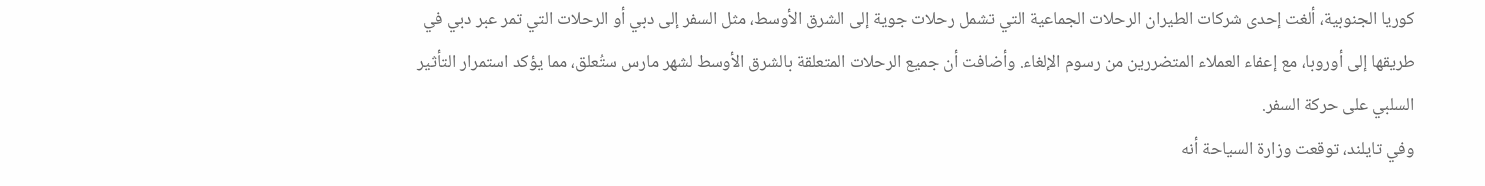كوريا الجنوبية، ألغت إحدى شركات الطيران الرحلات الجماعية التي تشمل رحلات جوية إلى الشرق الأوسط، مثل السفر إلى دبي أو الرحلات التي تمر عبر دبي في طريقها إلى أوروبا، مع إعفاء العملاء المتضررين من رسوم الإلغاء. وأضافت أن جميع الرحلات المتعلقة بالشرق الأوسط لشهر مارس ستُعلق، مما يؤكد استمرار التأثير السلبي على حركة السفر.
وفي تايلند، توقعت وزارة السياحة أنه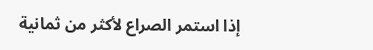إذا استمر الصراع لأكثر من ثمانية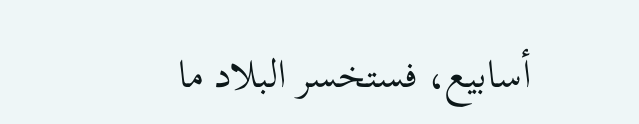أسابيع، فستخسر البلاد ما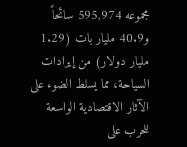مجموعه 595,974 سائحاً و40.9 مليار بات (1.29 مليار دولار) من إيرادات السياحة، مما يسلط الضوء على الآثار الاقتصادية الواسعة للحرب على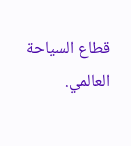قطاع السياحة العالمي.